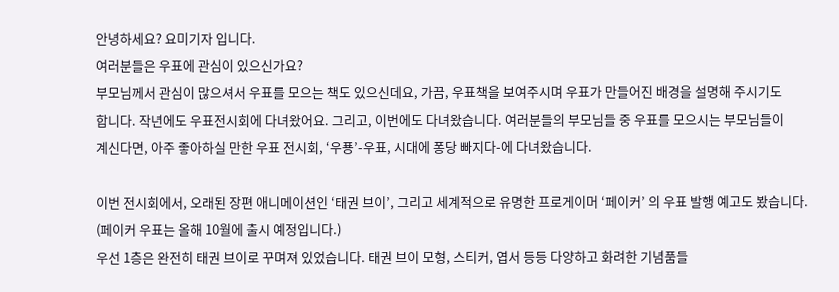안녕하세요? 요미기자 입니다.
여러분들은 우표에 관심이 있으신가요?
부모님께서 관심이 많으셔서 우표를 모으는 책도 있으신데요, 가끔, 우표책을 보여주시며 우표가 만들어진 배경을 설명해 주시기도
합니다. 작년에도 우표전시회에 다녀왔어요. 그리고, 이번에도 다녀왔습니다. 여러분들의 부모님들 중 우표를 모으시는 부모님들이
계신다면, 아주 좋아하실 만한 우표 전시회, ‘우푱’-우표, 시대에 퐁당 빠지다-에 다녀왔습니다.

이번 전시회에서, 오래된 장편 애니메이션인 ‘태권 브이’, 그리고 세계적으로 유명한 프로게이머 ‘페이커’ 의 우표 발행 예고도 봤습니다.
(페이커 우표는 올해 10월에 출시 예정입니다.)
우선 1층은 완전히 태권 브이로 꾸며져 있었습니다. 태권 브이 모형, 스티커, 엽서 등등 다양하고 화려한 기념품들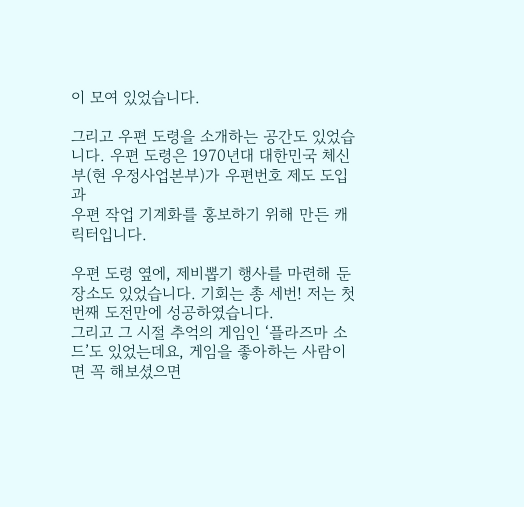이 모여 있었습니다.

그리고 우편 도령을 소개하는 공간도 있었습니다. 우편 도령은 1970년대 대한민국 체신부(현 우정사업본부)가 우편번호 제도 도입과
우편 작업 기계화를 홍보하기 위해 만든 캐릭터입니다.

우편 도령 옆에, 제비뽑기 행사를 마련해 둔 장소도 있었습니다. 기회는 총 세번! 저는 첫번째 도전만에 성공하였습니다.
그리고 그 시절 추억의 게임인 ‘플라즈마 소드’도 있었는데요, 게임을 좋아하는 사람이면 꼭 해보셨으면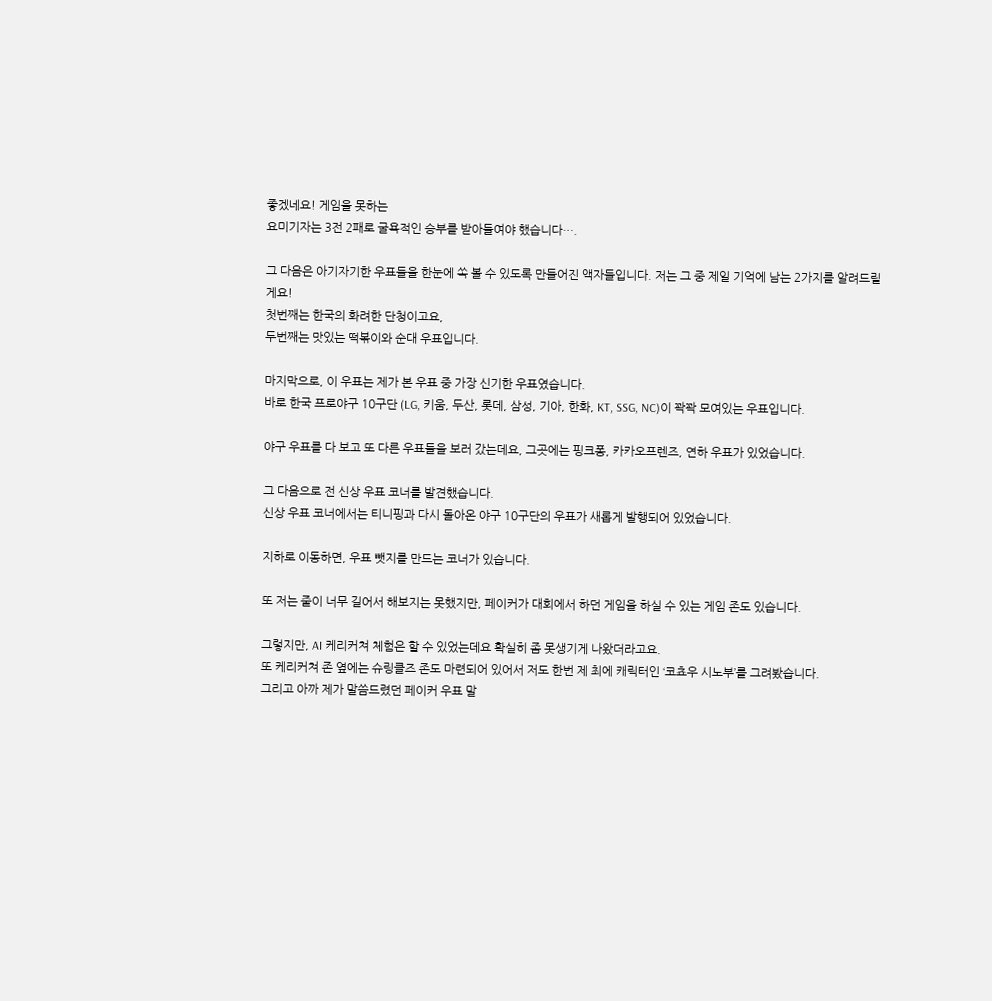좋겠네요! 게임을 못하는
요미기자는 3전 2패로 굴욕적인 승부를 받아들여야 했습니다….

그 다음은 아기자기한 우표들을 한눈에 쏙 볼 수 있도록 만들어진 액자들입니다. 저는 그 중 제일 기억에 남는 2가지를 알려드릴게요!
첫번째는 한국의 화려한 단청이고요,
두번째는 맛있는 떡볶이와 순대 우표입니다.

마지막으로, 이 우표는 제가 본 우표 중 가장 신기한 우표였습니다.
바로 한국 프로야구 10구단 (LG, 키움, 두산, 롯데, 삼성, 기아, 한화, KT, SSG, NC)이 꽉꽉 모여있는 우표입니다.

야구 우표를 다 보고 또 다른 우표들을 보러 갔는데요, 그곳에는 핑크퐁, 카카오프렌즈, 연하 우표가 있었습니다.

그 다음으로 전 신상 우표 코너를 발견했습니다.
신상 우표 코너에서는 티니핑과 다시 돌아온 야구 10구단의 우표가 새롭게 발행되어 있었습니다.

지하로 이동하면, 우표 뺏지를 만드는 코너가 있습니다.

또 저는 줄이 너무 길어서 해보지는 못했지만, 페이커가 대회에서 하던 게임을 하실 수 있는 게임 존도 있습니다.

그렇지만, AI 케리커쳐 체험은 할 수 있었는데요 확실히 좀 못생기게 나왔더라고요.
또 케리커쳐 존 옆에는 슈링클즈 존도 마련되어 있어서 저도 한번 제 최에 캐릭터인 ‘코쵸우 시노부’를 그려봤습니다.
그리고 아까 제가 말씀드렸던 페이커 우표 말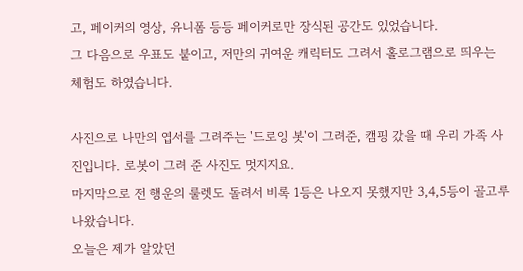고, 페이커의 영상, 유니폼 등등 페이커로만 장식된 공간도 있었습니다.
그 다음으로 우표도 붙이고, 저만의 귀여운 캐릭터도 그려서 홀로그램으로 띄우는 체험도 하였습니다.

사진으로 나만의 엽서를 그려주는 '드로잉 봇'이 그려준, 캠핑 갔을 때 우리 가족 사진입니다. 로봇이 그려 준 사진도 멋지지요.
마지막으로 전 행운의 룰렛도 돌려서 비록 1등은 나오지 못했지만 3,4,5등이 골고루 나왔습니다.
오늘은 제가 알았던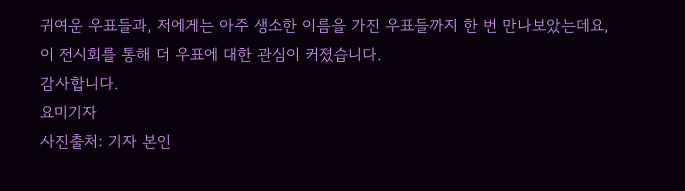귀여운 우표들과, 저에게는 아주 생소한 이름을 가진 우표들까지 한 번 만나보았는데요,
이 전시회를 통해 더 우표에 대한 관심이 커졌습니다.
감사합니다.
요미기자
사진출처: 기자 본인